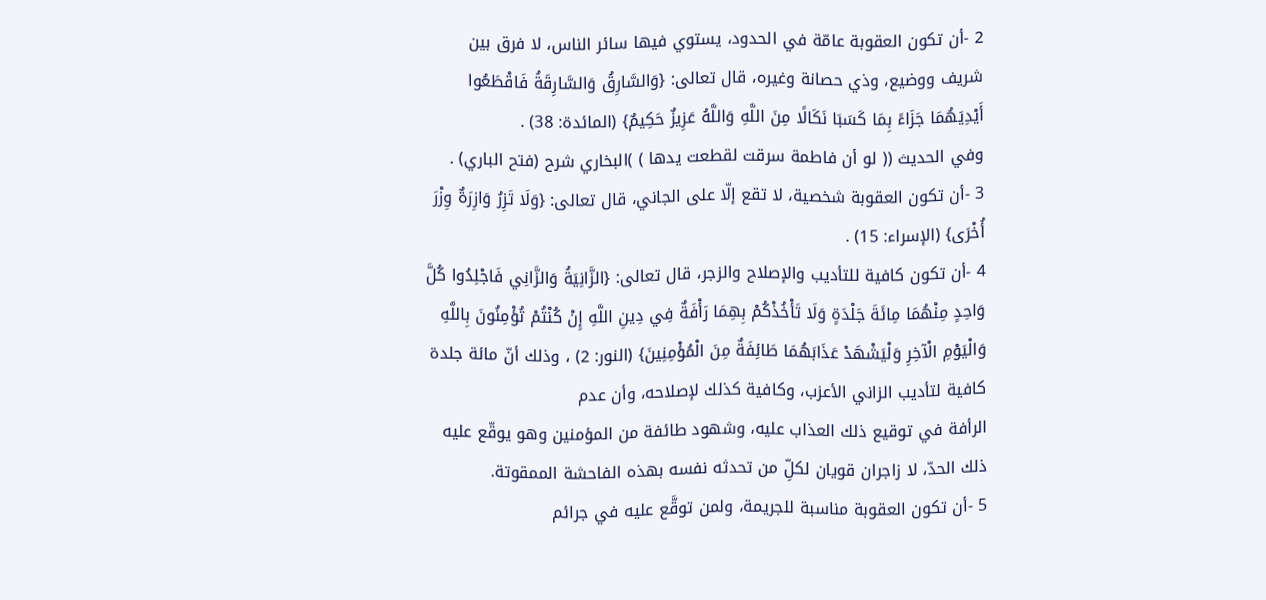2 -أن تكون العقوبة عامّة في الحدود، يستوي فيها سائر الناس، لا فرق بين شريف ووضيع، وذي حصانة وغيره، قال تعالى: {وَالسَّارِقُ وَالسَّارِقَةُ فَاقْطَعُوا أَيْدِيَهُمَا جَزَاءً بِمَا كَسَبَا نَكَالًا مِنَ اللَّهِ وَاللَّهُ عَزِيزٌ حَكِيمٌ} (المائدة: 38) .
وفي الحديث (( لو أن فاطمة سرقت لقطعت يدها ) )البخاري شرح (فتح الباري) .
3 -أن تكون العقوبة شخصية، لا تقع إلّا على الجاني، قال تعالى: {وَلَا تَزِرُ وَازِرَةٌ وِزْرَ أُخْرَى} (الإسراء: 15) .
4 -أن تكون كافية للتأديب والإصلاح والزجر، قال تعالى: {الزَّانِيَةُ وَالزَّانِي فَاجْلِدُوا كُلَّ وَاحِدٍ مِنْهُمَا مِائَةَ جَلْدَةٍ وَلَا تَأْخُذْكُمْ بِهِمَا رَأْفَةٌ فِي دِينِ اللَّهِ إِنْ كُنْتُمْ تُؤْمِنُونَ بِاللَّهِ وَالْيَوْمِ الْآخِرِ وَلْيَشْهَدْ عَذَابَهُمَا طَائِفَةٌ مِنَ الْمُؤْمِنِينَ} (النور: 2) ، وذلك أنّ مائة جلدة كافية لتأديب الزاني الأعزب، وكافية كذلك لإصلاحه، وأن عدم
الرأفة في توقيع ذلك العذاب عليه، وشهود طائفة من المؤمنين وهو يوقّع عليه ذلك الحدّ، لا زاجران قويان لكلِّ من تحدثه نفسه بهذه الفاحشة الممقوتة.
5 -أن تكون العقوبة مناسبة للجريمة، ولمن توقَّع عليه في جرائم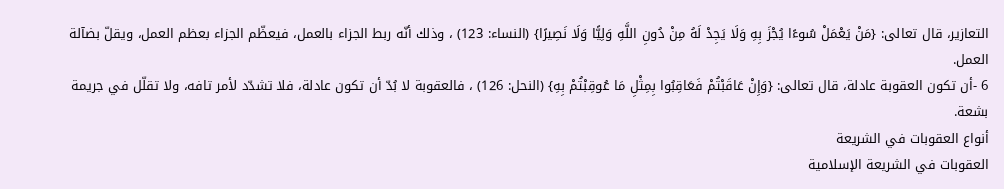التعازير، قال تعالى: {مَنْ يَعْمَلْ سُوءًا يُجْزَ بِهِ وَلَا يَجِدْ لَهُ مِنْ دُونِ اللَّهِ وَلِيًّا وَلَا نَصِيرًا} (النساء: 123) ، وذلك أنّه ربط الجزاء بالعمل، فيعظّم الجزاء بعظم العمل، ويقلّ بضآلة العمل.
6 -أن تكون العقوبة عادلة، قال تعالى: {وَإِنْ عَاقَبْتُمْ فَعَاقِبُوا بِمِثْلِ مَا عُوقِبْتُمْ بِهِ} (النحل: 126) ، فالعقوبة لا بُدّ أن تكون عادلة، فلا تشدّد لأمر تافه، ولا تقلّل في جريمة بشعة.
أنواع العقوبات في الشريعة
العقوبات في الشريعة الإسلامية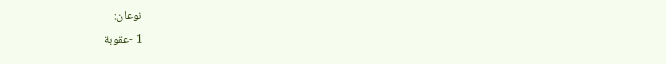نوعان:
1 -عقوبة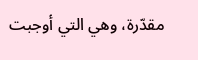مقدّرة، وهي التي أوجبت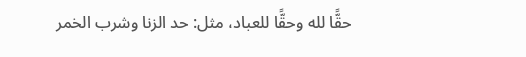حقًّا لله وحقًّا للعباد، مثل: حد الزنا وشرب الخمر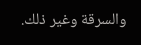والسرقة وغير ذلك.